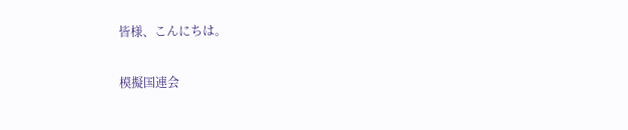皆様、こんにちは。

模擬国連会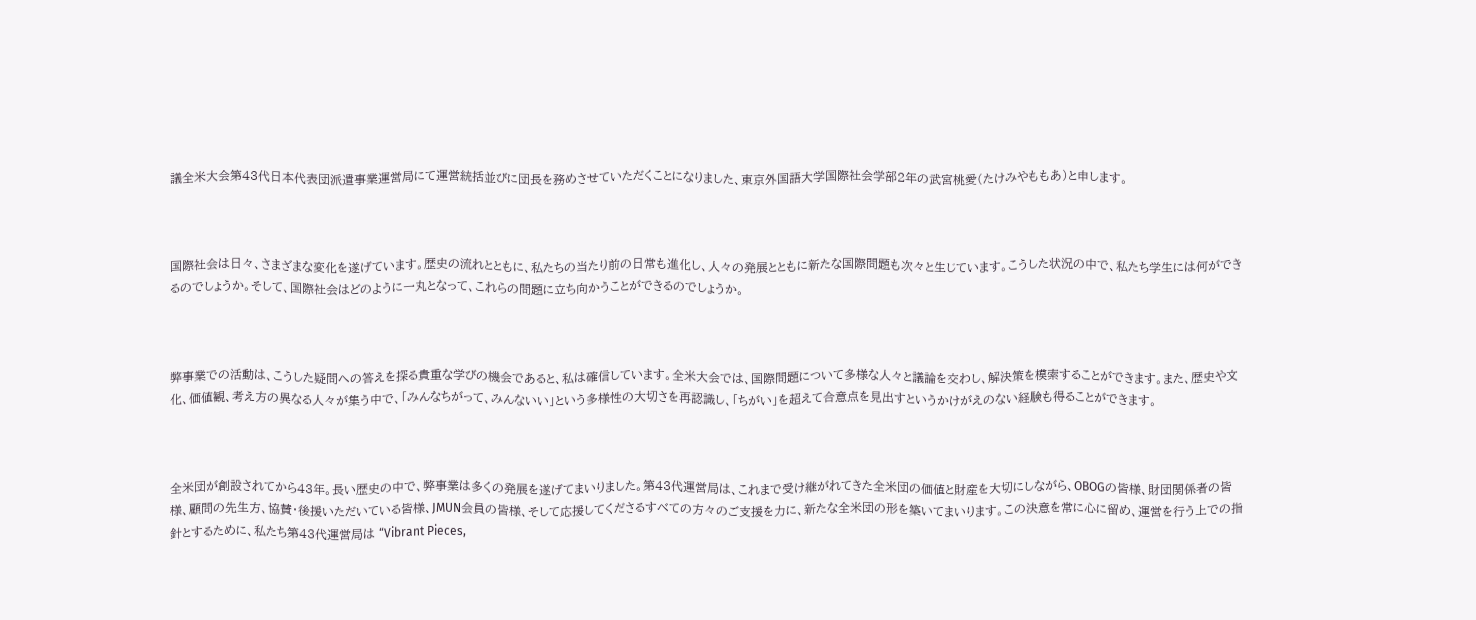議全米大会第43代日本代表団派遣事業運営局にて運営統括並びに団長を務めさせていただくことになりました、東京外国語大学国際社会学部2年の武宮桃愛(たけみやももあ)と申します。



国際社会は日々、さまざまな変化を遂げています。歴史の流れとともに、私たちの当たり前の日常も進化し、人々の発展とともに新たな国際問題も次々と生じています。こうした状況の中で、私たち学生には何ができるのでしょうか。そして、国際社会はどのように一丸となって、これらの問題に立ち向かうことができるのでしょうか。



弊事業での活動は、こうした疑問への答えを探る貴重な学びの機会であると、私は確信しています。全米大会では、国際問題について多様な人々と議論を交わし、解決策を模索することができます。また、歴史や文化、価値観、考え方の異なる人々が集う中で、「みんなちがって、みんないい」という多様性の大切さを再認識し、「ちがい」を超えて合意点を見出すというかけがえのない経験も得ることができます。



全米団が創設されてから43年。長い歴史の中で、弊事業は多くの発展を遂げてまいりました。第43代運営局は、これまで受け継がれてきた全米団の価値と財産を大切にしながら、OBOGの皆様、財団関係者の皆様、顧問の先生方、協賛・後援いただいている皆様、JMUN会員の皆様、そして応援してくださるすべての方々のご支援を力に、新たな全米団の形を築いてまいります。この決意を常に心に留め、運営を行う上での指針とするために、私たち第43代運営局は “Vibrant Pieces,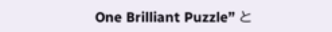One Brilliant Puzzle” と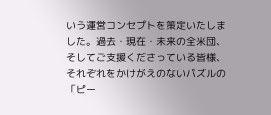いう運営コンセプトを策定いたしました。過去・現在・未来の全米団、そしてご支援くださっている皆様、それぞれをかけがえのないパズルの「ピー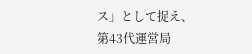ス」として捉え、第43代運営局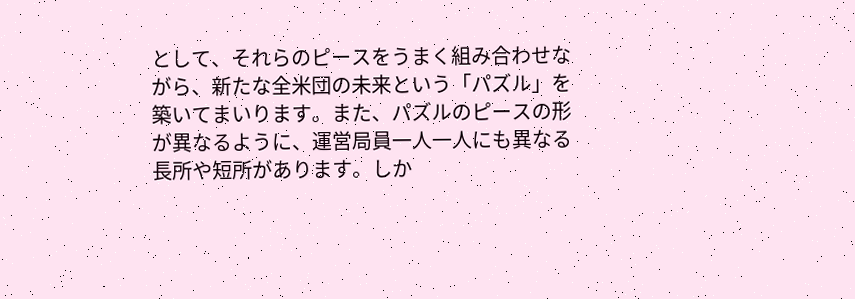として、それらのピースをうまく組み合わせながら、新たな全米団の未来という「パズル」を築いてまいります。また、パズルのピースの形が異なるように、運営局員一人一人にも異なる長所や短所があります。しか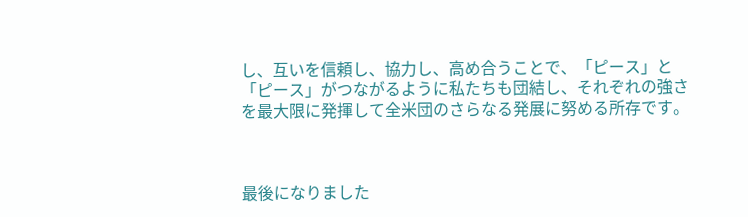し、互いを信頼し、協力し、高め合うことで、「ピース」と「ピース」がつながるように私たちも団結し、それぞれの強さを最大限に発揮して全米団のさらなる発展に努める所存です。



最後になりました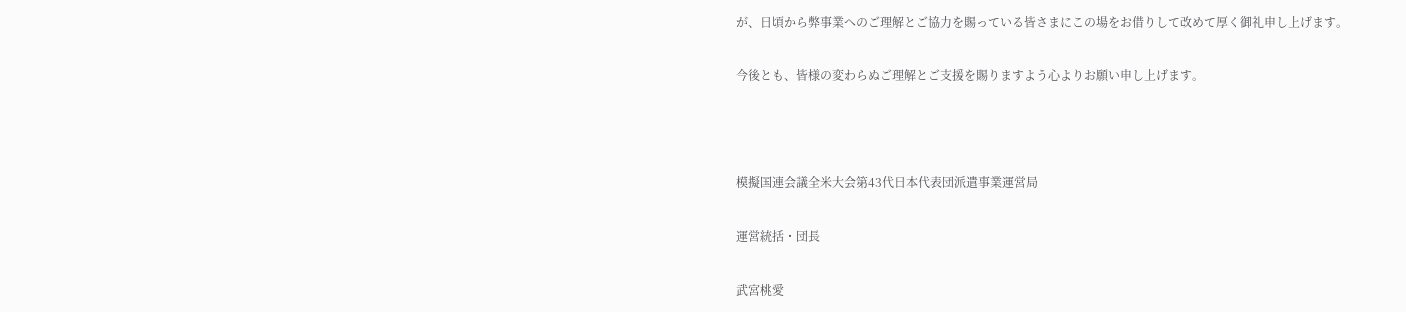が、日頃から弊事業へのご理解とご協力を賜っている皆さまにこの場をお借りして改めて厚く御礼申し上げます。

今後とも、皆様の変わらぬご理解とご支援を賜りますよう心よりお願い申し上げます。



模擬国連会議全米大会第43代日本代表団派遣事業運営局

運営統括・団長

武宮桃愛